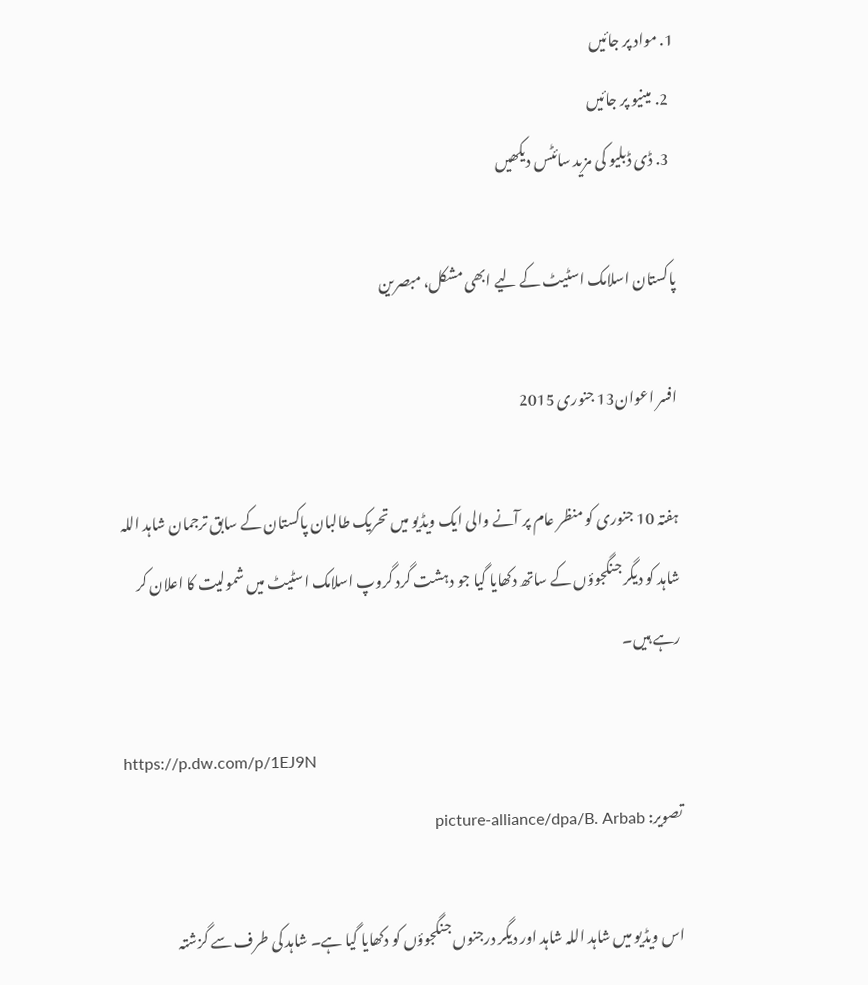1. مواد پر جائیں
  2. مینیو پر جائیں
  3. ڈی ڈبلیو کی مزید سائٹس دیکھیں

پاکستان اسلامک اسٹیٹ کے لیے ابھی مشکل، مبصرین

افسر اعوان13 جنوری 2015

ہفتہ 10 جنوری کو منظر عام پر آنے والی ایک ویڈیو میں تحریک طالبان پاکستان کے سابق ترجمان شاہد اللہ شاہد کو دیگر جنگجوؤں کے ساتھ دکھایا گیا جو دہشت گرد گروپ اسلامک اسٹیٹ میں شمولیت کا اعلان کر رہے ہیں۔

https://p.dw.com/p/1EJ9N
تصویر: picture-alliance/dpa/B. Arbab

اس ویڈیو میں شاہد اللہ شاہد اور دیگر درجنوں جنگجوؤں کو دکھایا گیا ہے۔ شاہد کی طرف سے گزشتہ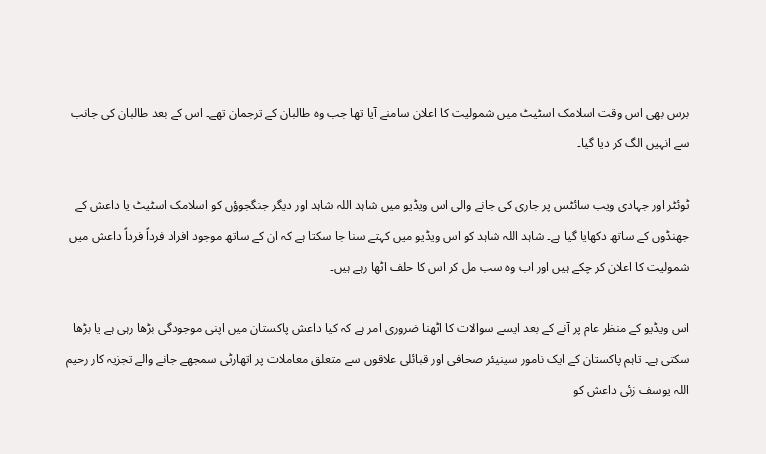برس بھی اس وقت اسلامک اسٹیٹ میں شمولیت کا اعلان سامنے آیا تھا جب وہ طالبان کے ترجمان تھے۔ اس کے بعد طالبان کی جانب سے انہیں الگ کر دیا گیا۔

ٹوئٹر اور جہادی ویب سائٹس پر جاری کی جانے والی اس ویڈیو میں شاہد اللہ شاہد اور دیگر جنگجوؤں کو اسلامک اسٹیٹ یا داعش کے جھنڈوں کے ساتھ دکھایا گیا ہے۔ شاہد اللہ شاہد کو اس ویڈیو میں کہتے سنا جا سکتا ہے کہ ان کے ساتھ موجود افراد فرداً فرداً داعش میں شمولیت کا اعلان کر چکے ہیں اور اب وہ سب مل کر اس کا حلف اٹھا رہے ہیں۔

اس ویڈیو کے منظر عام پر آنے کے بعد ایسے سوالات کا اٹھنا ضروری امر ہے کہ کیا داعش پاکستان میں اپنی موجودگی بڑھا رہی ہے یا بڑھا سکتی ہے۔ تاہم پاکستان کے ایک نامور سینیئر صحافی اور قبائلی علاقوں سے متعلق معاملات پر اتھارٹی سمجھے جانے والے تجزیہ کار رحیم اللہ یوسف زئی داعش کو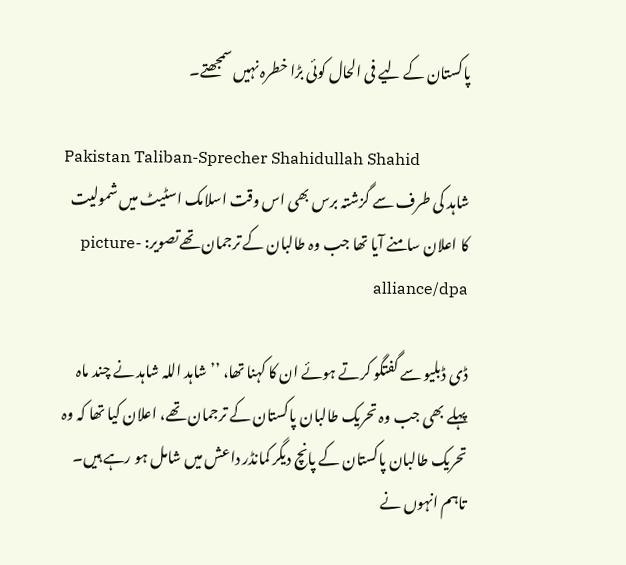پاکستان کے لیے فی الحال کوئی بڑا خطرہ نہیں سمجھتے۔

Pakistan Taliban-Sprecher Shahidullah Shahid
شاہد کی طرف سے گزشتہ برس بھی اس وقت اسلامک اسٹیٹ میں شمولیت کا اعلان سامنے آیا تھا جب وہ طالبان کے ترجمان تھےتصویر: picture-alliance/dpa

ڈی ڈبلیو سے گفتگو کرتے ہوئے ان کا کہنا تھا، ’’شاہد اللہ شاہد نے چند ماہ پہلے بھی جب وہ تحریک طالبان پاکستان کے ترجمان تھے، اعلان کیا تھا کہ وہ تحریک طالبان پاکستان کے پانچ دیگر کمانڈر داعش میں شامل ہو رہے ہیں۔ تاہم انہوں نے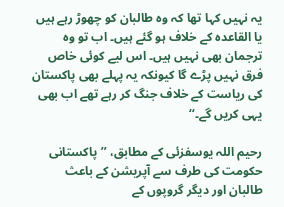یہ نہیں کہا تھا کہ وہ طالبان کو چھوڑ رہے ہیں یا القاعدہ کے خلاف ہو گئے ہیں۔ اب تو وہ ترجمان بھی نہیں ہیں۔ اس لیے کوئی خاص فرق نہیں پڑے گا کیونکہ یہ پہلے بھی پاکستان کی ریاست کے خلاف جنگ کر رہے تھے اب بھی یہی کریں گے۔‘‘

رحیم اللہ یوسفزئی کے مطابق، ’’پاکستانی حکومت کی طرف سے آپریشن کے باعث طالبان اور دیگر گروپوں کے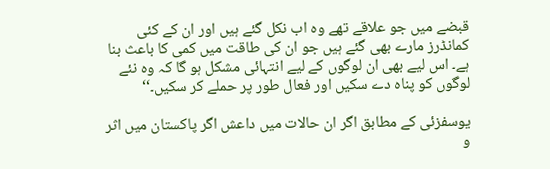قبضے میں جو علاقے تھے وہ اب نکل گئے ہیں اور ان کے کئی کمانڈرز مارے بھی گئے ہیں جو ان کی طاقت میں کمی کا باعث بنا ہے۔ اس لیے بھی ان لوگوں کے لیے انتہائی مشکل ہو گا کہ وہ نئے لوگوں کو پناہ دے سکیں اور فعال طور پر حملے کر سکیں۔‘‘

یوسفزئی کے مطابق اگر ان حالات میں داعش اگر پاکستان میں اثر و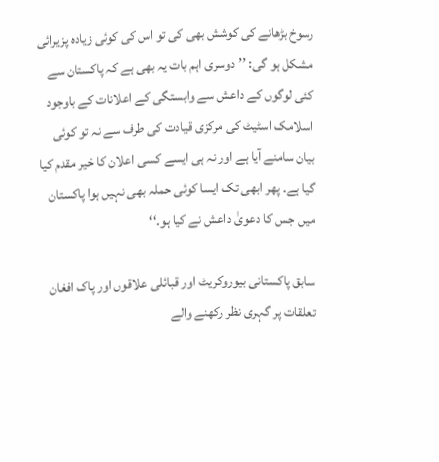رسوخ بڑھانے کی کوشش بھی کی تو اس کی کوئی زیادہ پزیرائی مشکل ہو گی: ’’دوسری اہم بات یہ بھی ہے کہ پاکستان سے کئی لوگوں کے داعش سے وابستگی کے اعلانات کے باوجود اسلامک اسٹیٹ کی مرکزی قیادت کی طرف سے نہ تو کوئی بیان سامنے آیا ہے اور نہ ہی ایسے کسی اعلان کا خیر مقدم کیا گیا ہے۔ پھر ابھی تک ایسا کوئی حملہ بھی نہیں ہوا پاکستان میں جس کا دعویٰ داعش نے کیا ہو۔‘‘

سابق پاکستانی بیوروکریٹ اور قبائلی علاقوں اور پاک افغان تعلقات پر گہری نظر رکھنے والے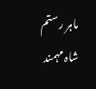ماہر رستم شاہ مہمند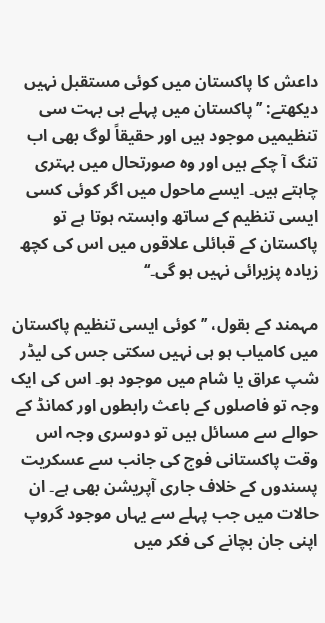داعش کا پاکستان میں کوئی مستقبل نہیں دیکھتے: ’’پاکستان میں پہلے ہی بہت سی تنظیمیں موجود ہیں اور حقیقاً لوگ بھی اب تنگ آ چکے ہیں اور وہ صورتحال میں بہتری چاہتے ہیں۔ ایسے ماحول میں اگر کوئی کسی ایسی تنظیم کے ساتھ وابستہ ہوتا ہے تو پاکستان کے قبائلی علاقوں میں اس کی کچھ زیادہ پزیرائی نہیں ہو گی۔‘‘

مہمند کے بقول، ’’کوئی ایسی تنظیم پاکستان میں کامیاب ہو ہی نہیں سکتی جس کی لیڈر شپ عراق یا شام میں موجود ہو۔ اس کی ایک وجہ تو فاصلوں کے باعث رابطوں اور کمانڈ کے حوالے سے مسائل ہیں تو دوسری وجہ اس وقت پاکستانی فوج کی جانب سے عسکریت پسندوں کے خلاف جاری آپریشن بھی ہے۔ ان حالات میں جب پہلے سے یہاں موجود گروپ اپنی جان بچانے کی فکر میں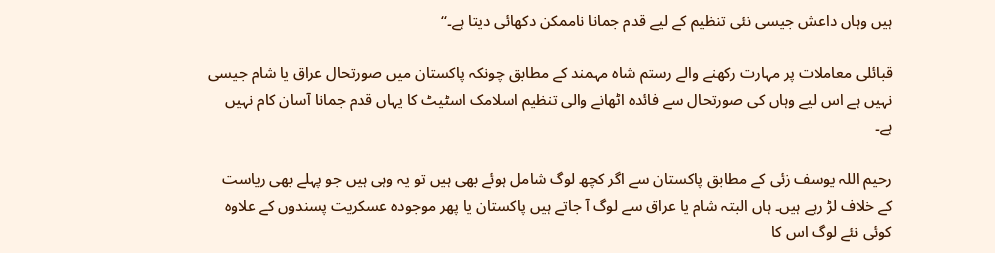ہیں وہاں داعش جیسی نئی تنظیم کے لیے قدم جمانا ناممکن دکھائی دیتا ہے۔‘‘

قبائلی معاملات پر مہارت رکھنے والے رستم شاہ مہمند کے مطابق چونکہ پاکستان میں صورتحال عراق یا شام جیسی نہیں ہے اس لیے وہاں کی صورتحال سے فائدہ اٹھانے والی تنظیم اسلامک اسٹیٹ کا یہاں قدم جمانا آسان کام نہیں ہے۔

رحیم اللہ یوسف زئی کے مطابق پاکستان سے اگر کچھ لوگ شامل ہوئے بھی ہیں تو یہ وہی ہیں جو پہلے بھی ریاست کے خلاف لڑ رہے ہیں۔ ہاں البتہ شام یا عراق سے لوگ آ جاتے ہیں پاکستان یا پھر موجودہ عسکریت پسندوں کے علاوہ کوئی نئے لوگ اس کا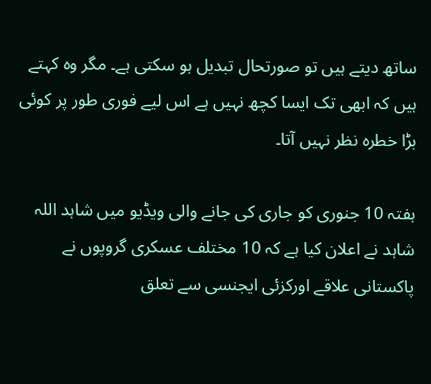ساتھ دیتے ہیں تو صورتحال تبدیل ہو سکتی ہے۔ مگر وہ کہتے ہیں کہ ابھی تک ایسا کچھ نہیں ہے اس لیے فوری طور پر کوئی بڑا خطرہ نظر نہیں آتا۔

ہفتہ 10 جنوری کو جاری کی جانے والی ویڈیو میں شاہد اللہ شاہد نے اعلان کیا ہے کہ 10 مختلف عسکری گروپوں نے پاکستانی علاقے اورکزئی ایجنسی سے تعلق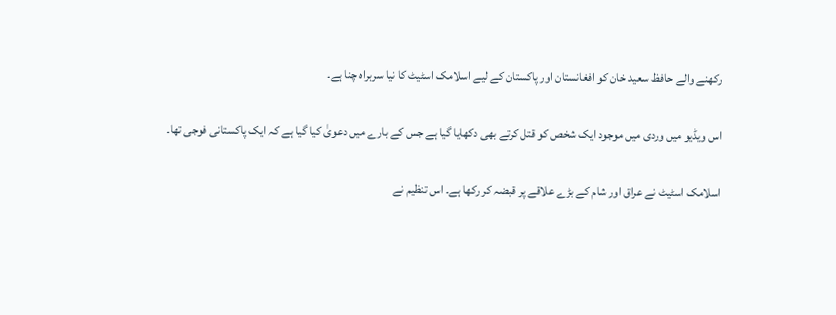رکھنے والے حافظ سعید خان کو افغانستان اور پاکستان کے لیے اسلامک اسٹیٹ کا نیا سربراہ چنا ہے۔

اس ویڈیو میں وردی میں موجود ایک شخص کو قتل کرتے بھی دکھایا گیا ہے جس کے بارے میں دعویٰ کیا گیا ہے کہ ایک پاکستانی فوجی تھا۔

اسلامک اسٹیٹ نے عراق اور شام کے بڑے علاقے پر قبضہ کر رکھا ہے۔ اس تنظیم نے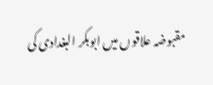مقبوضہ علاقوں میں ابوبکر البغدادی کی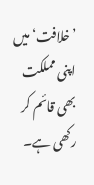’خلافت‘ میں اپنی مملکت بھی قائم کر رکھی ہے۔